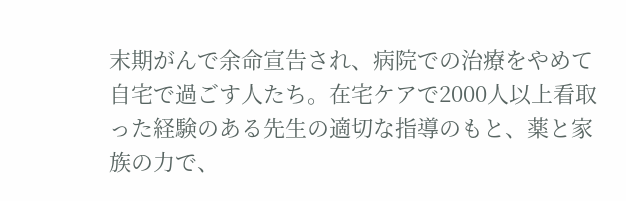末期がんで余命宣告され、病院での治療をやめて自宅で過ごす人たち。在宅ケアで2000人以上看取った経験のある先生の適切な指導のもと、薬と家族の力で、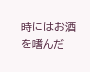時にはお酒を嗜んだ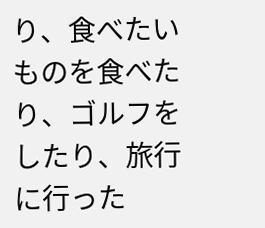り、食べたいものを食べたり、ゴルフをしたり、旅行に行った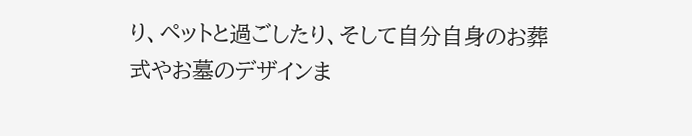り、ペットと過ごしたり、そして自分自身のお葬式やお墓のデザインま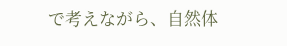で考えながら、自然体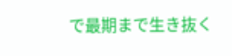で最期まで生き抜く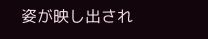姿が映し出され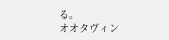る。
オオタヴィン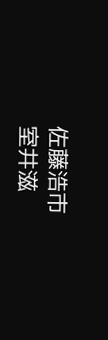佐藤浩市
室井滋